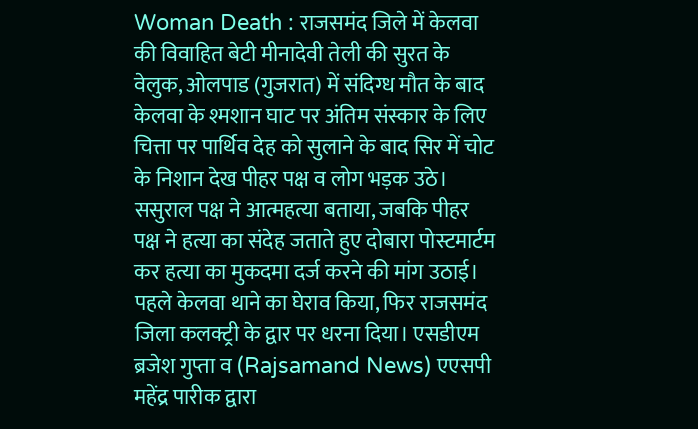Woman Death : राजसमंद जिले में केलवा की विवाहित बेटी मीनादेवी तेली की सुरत के वेलुक, ओलपाड (गुजरात) में संदिग्ध मौत के बाद केलवा के श्मशान घाट पर अंतिम संस्कार के लिए चित्ता पर पार्थिव देह को सुलाने के बाद सिर में चोट के निशान देख पीहर पक्ष व लोग भड़क उठे। ससुराल पक्ष ने आत्महत्या बताया, जबकि पीहर पक्ष ने हत्या का संदेह जताते हुए दोबारा पोस्टमार्टम कर हत्या का मुकदमा दर्ज करने की मांग उठाई। पहले केलवा थाने का घेराव किया, फिर राजसमंद जिला कलक्ट्री के द्वार पर धरना दिया। एसडीएम ब्रजेश गुप्ता व (Rajsamand News) एएसपी महेंद्र पारीक द्वारा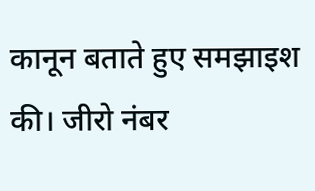कानून बताते हुए समझाइश की। जीरो नंबर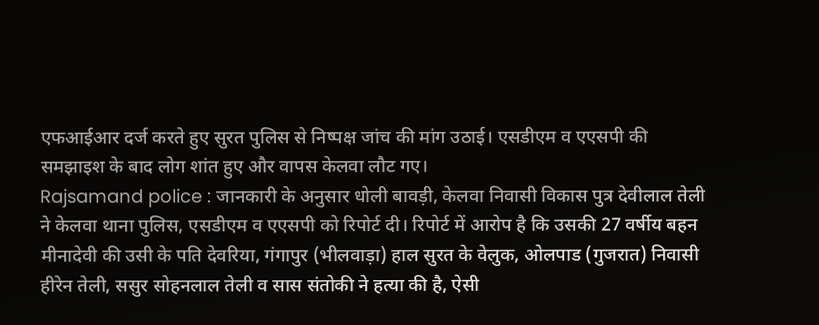एफआईआर दर्ज करते हुए सुरत पुलिस से निष्पक्ष जांच की मांग उठाई। एसडीएम व एएसपी की समझाइश के बाद लोग शांत हुए और वापस केलवा लौट गए।
Rajsamand police : जानकारी के अनुसार धोली बावड़ी, केलवा निवासी विकास पुत्र देवीलाल तेली ने केलवा थाना पुलिस, एसडीएम व एएसपी को रिपोर्ट दी। रिपोर्ट में आरोप है कि उसकी 27 वर्षीय बहन मीनादेवी की उसी के पति देवरिया, गंगापुर (भीलवाड़ा) हाल सुरत के वेलुक, ओलपाड (गुजरात) निवासी हीरेन तेली, ससुर सोहनलाल तेली व सास संतोकी ने हत्या की है, ऐसी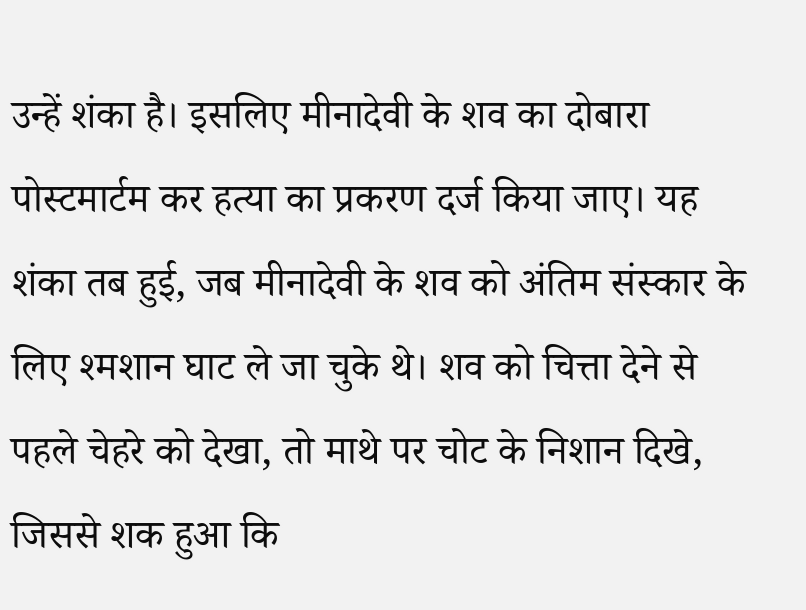उन्हें शंका है। इसलिए मीनादेवी के शव का दोबारा पोस्टमार्टम कर हत्या का प्रकरण दर्ज किया जाए। यह शंका तब हुई, जब मीनादेवी के शव को अंतिम संस्कार के लिए श्मशान घाट ले जा चुके थे। शव को चित्ता देने से पहले चेहरे को देखा, तो माथे पर चोट के निशान दिखे, जिससे शक हुआ कि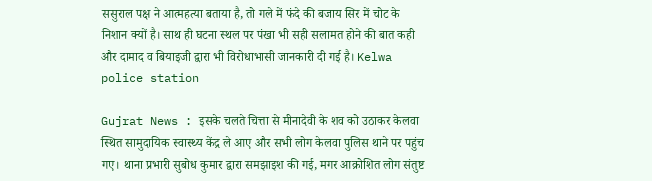ससुराल पक्ष ने आत्महत्या बताया है, तो गले में फंदे की बजाय सिर में चोट के निशान क्यों है। साथ ही घटना स्थल पर पंखा भी सही सलामत होने की बात कही और दामाद व बियाइजी द्वारा भी विरोधाभासी जानकारी दी गई है। Kelwa police station

Gujrat News : इसके चलते चित्ता से मीनादेवी के शव को उठाकर केलवा स्थित सामुदायिक स्वास्थ्य केंद्र ले आए और सभी लोग केलवा पुलिस थाने पर पहुंच गए। थाना प्रभारी सुबोध कुमार द्वारा समझाइश की गई, मगर आक्रोशित लोग संतुष्ट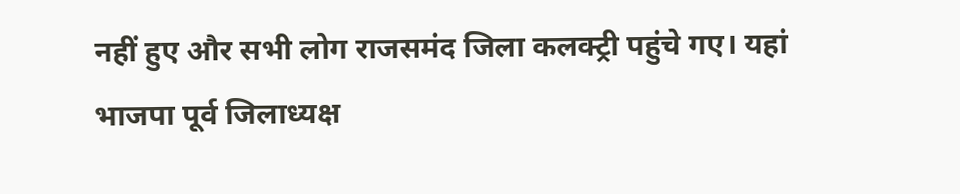नहीं हुए और सभी लोग राजसमंद जिला कलक्ट्री पहुंचे गए। यहां भाजपा पूर्व जिलाध्यक्ष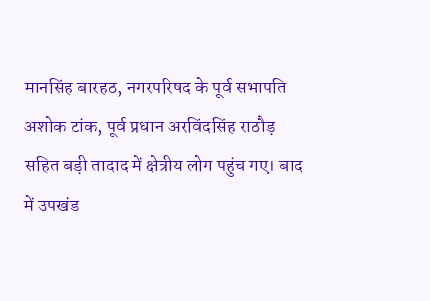मानसिंह बारहठ, नगरपरिषद के पूर्व सभापति अशोक टांक, पूर्व प्रधान अरविंदसिंह राठौड़ सहित बड़ी तादाद में क्षेत्रीय लोग पहुंच गए। बाद में उपखंड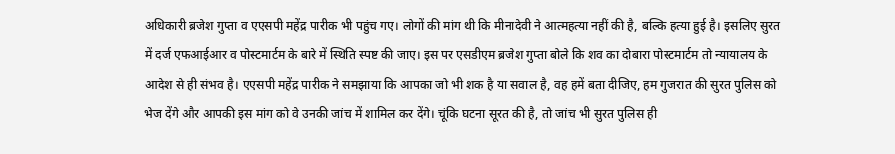अधिकारी ब्रजेश गुप्ता व एएसपी महेंद्र पारीक भी पहुंच गए। लोगों की मांग थी कि मीनादेवी ने आत्महत्या नहीं की है, बल्कि हत्या हुई है। इसलिए सुरत में दर्ज एफआईआर व पोस्टमार्टम के बारे में स्थिति स्पष्ट की जाए। इस पर एसडीएम ब्रजेश गुप्ता बोले कि शव का दोबारा पोस्टमार्टम तो न्यायालय के आदेश से ही संभव है। एएसपी महेंद्र पारीक ने समझाया कि आपका जो भी शक है या सवाल है, वह हमें बता दीजिए, हम गुजरात की सुरत पुलिस को भेज देंगे और आपकी इस मांग को वे उनकी जांच में शामिल कर देंगे। चूंकि घटना सूरत की है, तो जांच भी सुरत पुलिस ही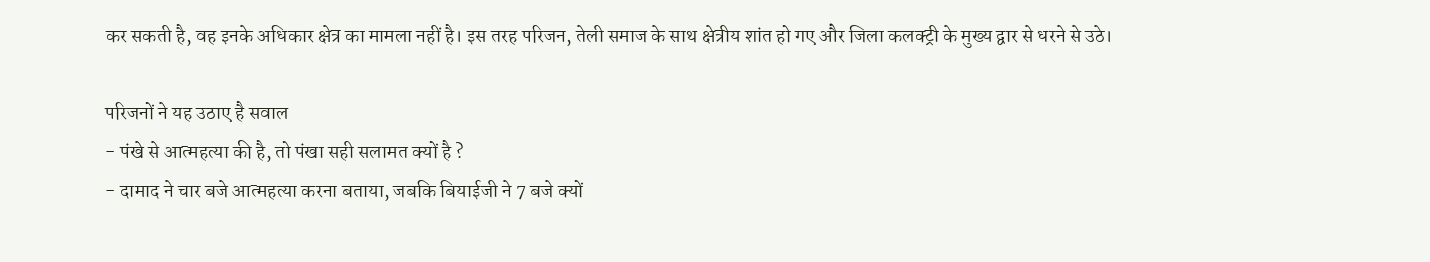कर सकती है, वह इनके अधिकार क्षेत्र का मामला नहीं है। इस तरह परिजन, तेली समाज के साथ क्षेत्रीय शांत हो गए और जिला कलक्ट्री के मुख्य द्वार से धरने से उठे।

परिजनों ने यह उठाए है सवाल
- पंखे से आत्महत्या की है, तो पंखा सही सलामत क्यों है ?
- दामाद ने चार बजे आत्महत्या करना बताया, जबकि बियाईजी ने 7 बजे क्यों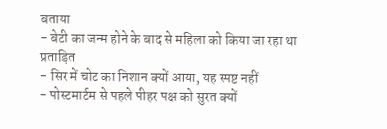बताया
- बेटी का जन्म होने के बाद से महिला को किया जा रहा था प्रताड़ित
- सिर में चोट का निशान क्यों आया, यह स्पष्ट नहीं
- पोस्टमार्टम से पहले पीहर पक्ष को सुरत क्यों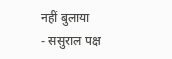नहीं बुलाया
- ससुराल पक्ष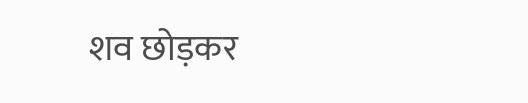शव छोड़कर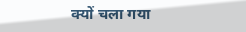क्यों चला गया